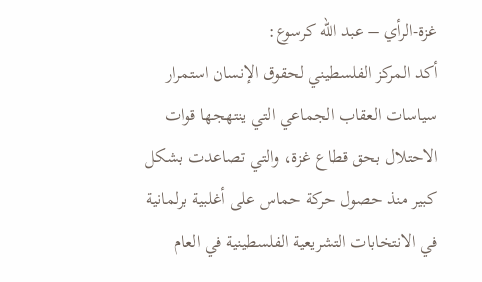غزة-الرأي – عبد الله كرسوع:
أكد المركز الفلسطيني لحقوق الإنسان استمرار سياسات العقاب الجماعي التي ينتهجها قوات الاحتلال بحق قطاع غزة، والتي تصاعدت بشكل كبير منذ حصول حركة حماس على أغلبية برلمانية في الانتخابات التشريعية الفلسطينية في العام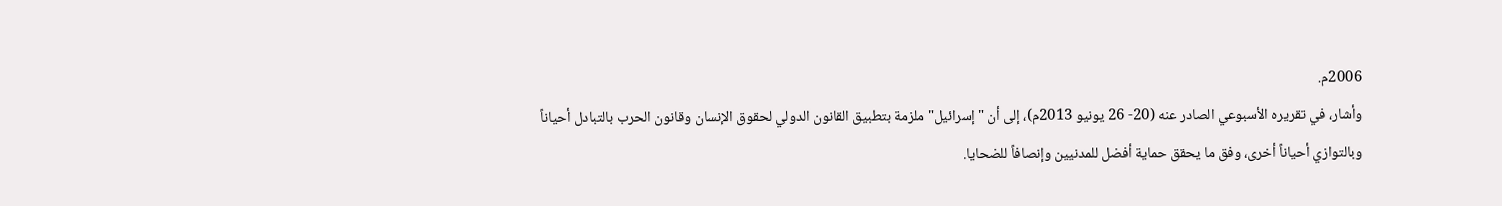2006م.
وأشار، في تقريره الأسبوعي الصادر عنه (20- 26 يونيو 2013م)، إلى أن "إسرائيل" ملزمة بتطبيق القانون الدولي لحقوق الإنسان وقانون الحرب بالتبادل أحياناً وبالتوازي أحياناً أخرى، وفق ما يحقق حماية أفضل للمدنيين وإنصافاً للضحايا.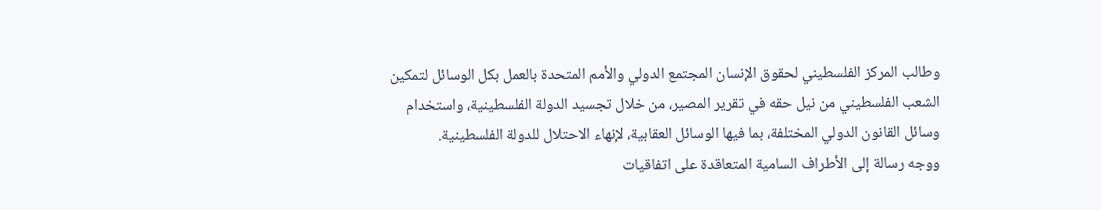وطالب المركز الفلسطيني لحقوق الإنسان المجتمع الدولي والأمم المتحدة بالعمل بكل الوسائل لتمكين الشعب الفلسطيني من نيل حقه في تقرير المصير، من خلال تجسيد الدولة الفلسطينية، واستخدام وسائل القانون الدولي المختلفة، بما فيها الوسائل العقابية، لإنهاء الاحتلال للدولة الفلسطينية.
ووجه رسالة إلى الأطراف السامية المتعاقدة على اتفاقيات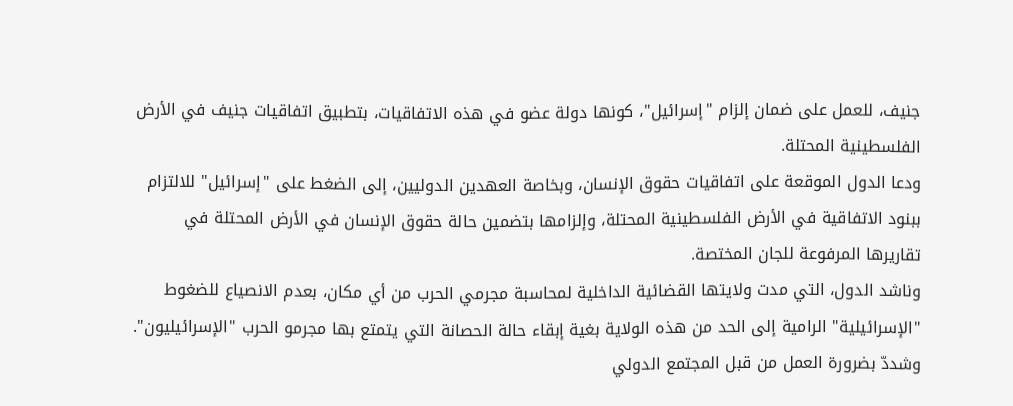جنيف، للعمل على ضمان إلزام "إسرائيل"، كونها دولة عضو في هذه الاتفاقيات، بتطبيق اتفاقيات جنيف في الأرض الفلسطينية المحتلة.
ودعا الدول الموقعة على اتفاقيات حقوق الإنسان، وبخاصة العهدين الدوليين، إلى الضغط على "إسرائيل" للالتزام ببنود الاتفاقية في الأرض الفلسطينية المحتلة، وإلزامها بتضمين حالة حقوق الإنسان في الأرض المحتلة في تقاريرها المرفوعة للجان المختصة.
وناشد الدول، التي مدت ولايتها القضائية الداخلية لمحاسبة مجرمي الحرب من أي مكان، بعدم الانصياع للضغوط "الإسرائيلية" الرامية إلى الحد من هذه الولاية بغية إبقاء حالة الحصانة التي يتمتع بها مجرمو الحرب "الإسرائيليون".
وشددّ بضرورة العمل من قبل المجتمع الدولي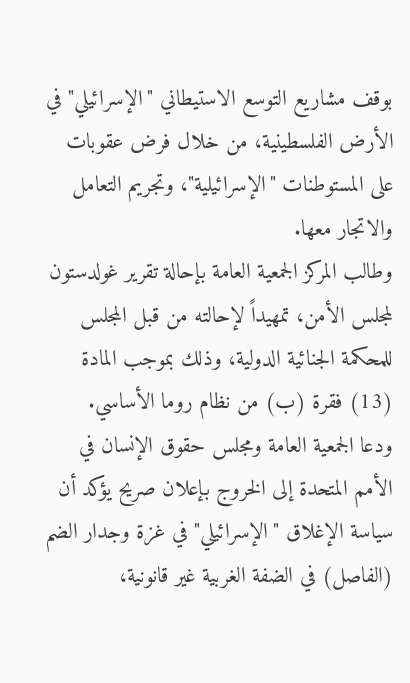بوقف مشاريع التوسع الاستيطاني "الإسرائيلي" في الأرض الفلسطينية، من خلال فرض عقوبات على المستوطنات "الإسرائيلية"، وتجريم التعامل والاتجار معها.
وطالب المركز الجمعية العامة بإحالة تقرير غولدستون لمجلس الأمن، تمهيداً لإحالته من قبل المجلس للمحكمة الجنائية الدولية، وذلك بموجب المادة (13) فقرة (ب) من نظام روما الأساسي.
ودعا الجمعية العامة ومجلس حقوق الإنسان في الأمم المتحدة إلى الخروج بإعلان صريح يؤكد أن سياسة الإغلاق "الإسرائيلي" في غزة وجدار الضم (الفاصل) في الضفة الغربية غير قانونية،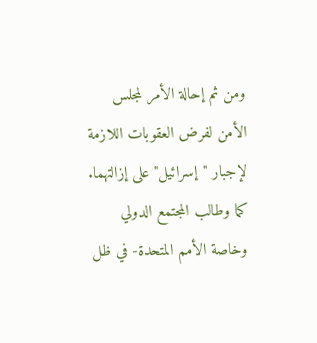ومن ثم إحالة الأمر لمجلس الأمن لفرض العقوبات اللازمة لإجبار "إسرائيل" على إزالتهما.
كما وطالب المجتمع الدولي وخاصة الأمم المتحدة- في ظل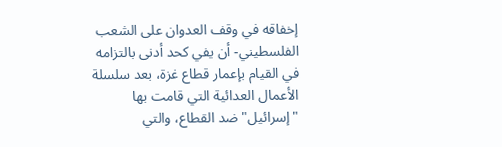إخفاقه في وقف العدوان على الشعب الفلسطيني- أن يفي كحد أدنى بالتزامه في القيام بإعمار قطاع غزة، بعد سلسلة الأعمال العدائية التي قامت بها "إسرائيل" ضد القطاع، والتي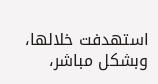استهدفت خلالها، وبشكل مباشر،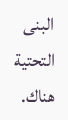البنى التحتية هناك.